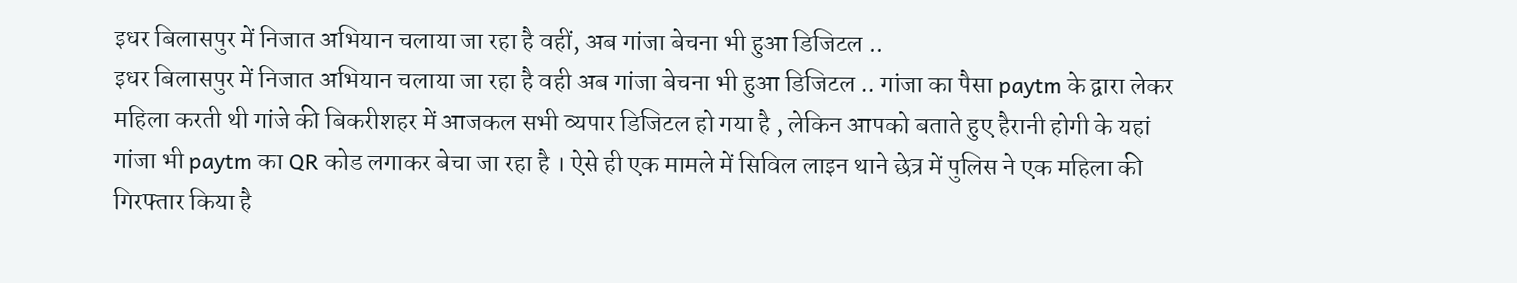इधर बिलासपुर में निजात अभियान चलाया जा रहा है वहीं, अब गांजा बेचना भी हुआ डिजिटल ..
इधर बिलासपुर में निजात अभियान चलाया जा रहा है वही अब गांजा बेचना भी हुआ डिजिटल .. गांजा का पैसा paytm के द्वारा लेकर महिला करती थी गांजे की बिकरीशहर में आजकल सभी व्यपार डिजिटल हो गया है , लेकिन आपको बताते हुए हैरानी होगी के यहां गांजा भी paytm का QR कोड लगाकर बेचा जा रहा है । ऐसे ही एक मामले में सिविल लाइन थाने छेत्र में पुलिस ने एक महिला की गिरफ्तार किया है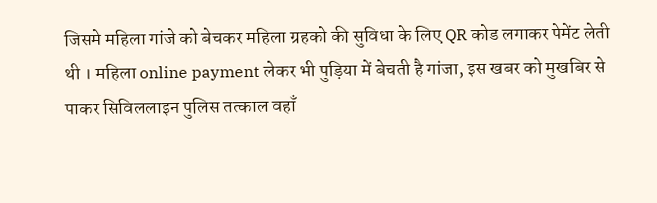जिसमे महिला गांजे को बेचकर महिला ग्रहको की सुविधा के लिए QR कोड लगाकर पेमेंट लेती थी । महिला online payment लेकर भी पुड़िया में बेचती है गांजा, इस खबर को मुखबिर से पाकर सिविललाइन पुलिस तत्काल वहाँ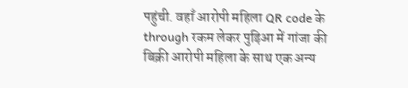पहुंची. वहाँ आरोपी महिला QR code के through रकम लेकर पुड़िआ में गांजा की बिक्री आरोपी महिला के साथ एक अन्य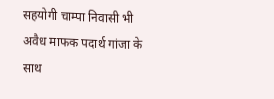सहयोगी चाम्पा निवासी भी अवैध माफक पदार्थ गांजा के साथ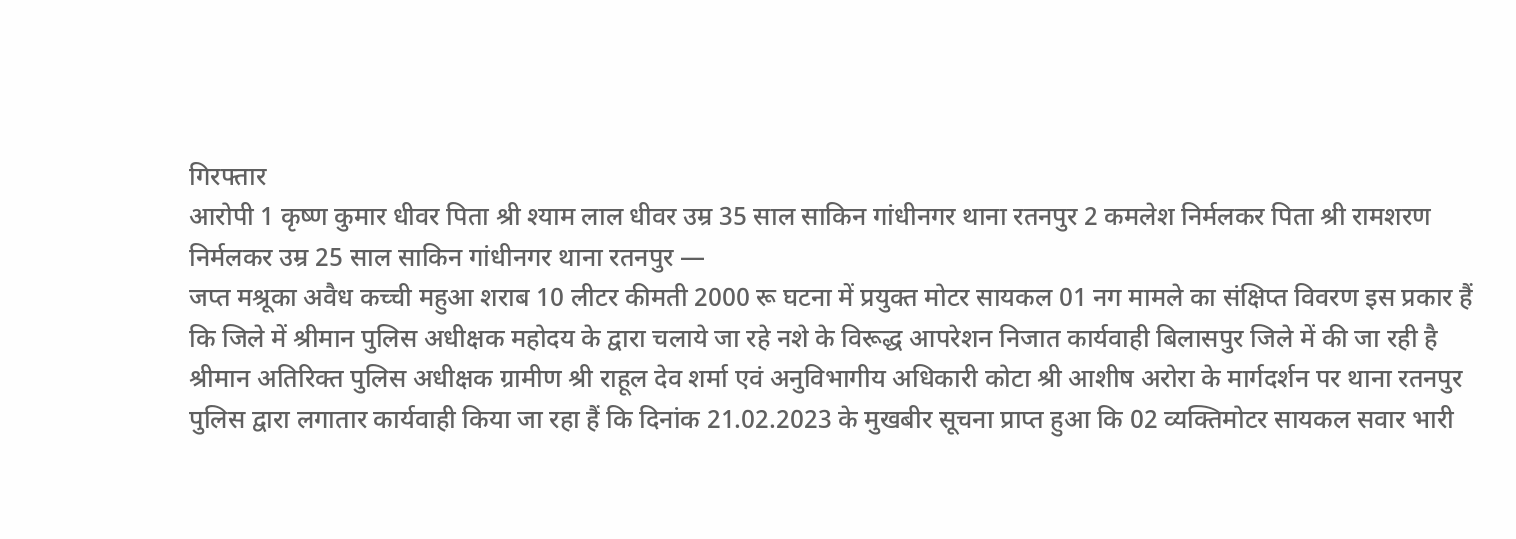गिरफ्तार
आरोपी 1 कृष्ण कुमार धीवर पिता श्री श्याम लाल धीवर उम्र 35 साल साकिन गांधीनगर थाना रतनपुर 2 कमलेश निर्मलकर पिता श्री रामशरण निर्मलकर उम्र 25 साल साकिन गांधीनगर थाना रतनपुर —
जप्त मश्रूका अवैध कच्ची महुआ शराब 10 लीटर कीमती 2000 रू घटना में प्रयुक्त मोटर सायकल 01 नग मामले का संक्षिप्त विवरण इस प्रकार हैं कि जिले में श्रीमान पुलिस अधीक्षक महोदय के द्वारा चलाये जा रहे नशे के विरूद्ध आपरेशन निजात कार्यवाही बिलासपुर जिले में की जा रही है श्रीमान अतिरिक्त पुलिस अधीक्षक ग्रामीण श्री राहूल देव शर्मा एवं अनुविभागीय अधिकारी कोटा श्री आशीष अरोरा के मार्गदर्शन पर थाना रतनपुर पुलिस द्वारा लगातार कार्यवाही किया जा रहा हैं कि दिनांक 21.02.2023 के मुखबीर सूचना प्राप्त हुआ कि 02 व्यक्तिमोटर सायकल सवार भारी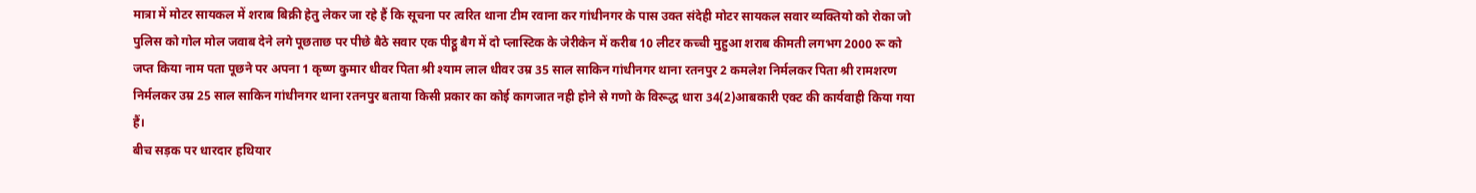मात्रा में मोटर सायकल में शराब बिक्री हेतु लेकर जा रहे हैं कि सूचना पर त्वरित थाना टीम रवाना कर गांधीनगर के पास उक्त संदेही मोटर सायकल सवार व्यक्तियो को रोका जो पुलिस को गोल मोल जवाब देने लगे पूछताछ पर पीछे बैठे सवार एक पीट्ठू बैग में दो प्लास्टिक के जेरीकेन में करीब 10 लीटर कच्ची मुहुआ शराब कीमती लगभग 2000 रू को जप्त किया नाम पता पूछने पर अपना 1 कृष्ण कुमार धीवर पिता श्री श्याम लाल धीवर उम्र 35 साल साकिन गांधीनगर थाना रतनपुर 2 कमलेश निर्मलकर पिता श्री रामशरण निर्मलकर उम्र 25 साल साकिन गांधीनगर थाना रतनपुर बताया किसी प्रकार का कोई कागजात नही होने से गणो के विरूद्ध धारा 34(2)आबकारी एक्ट की कार्यवाही किया गया हैं।
बीच सड़क पर धारदार हथियार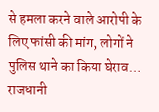से हमला करने वाले आरोपी के लिए फांसी की मांग, लोगों ने पुलिस थाने का किया घेराव…
राजधानी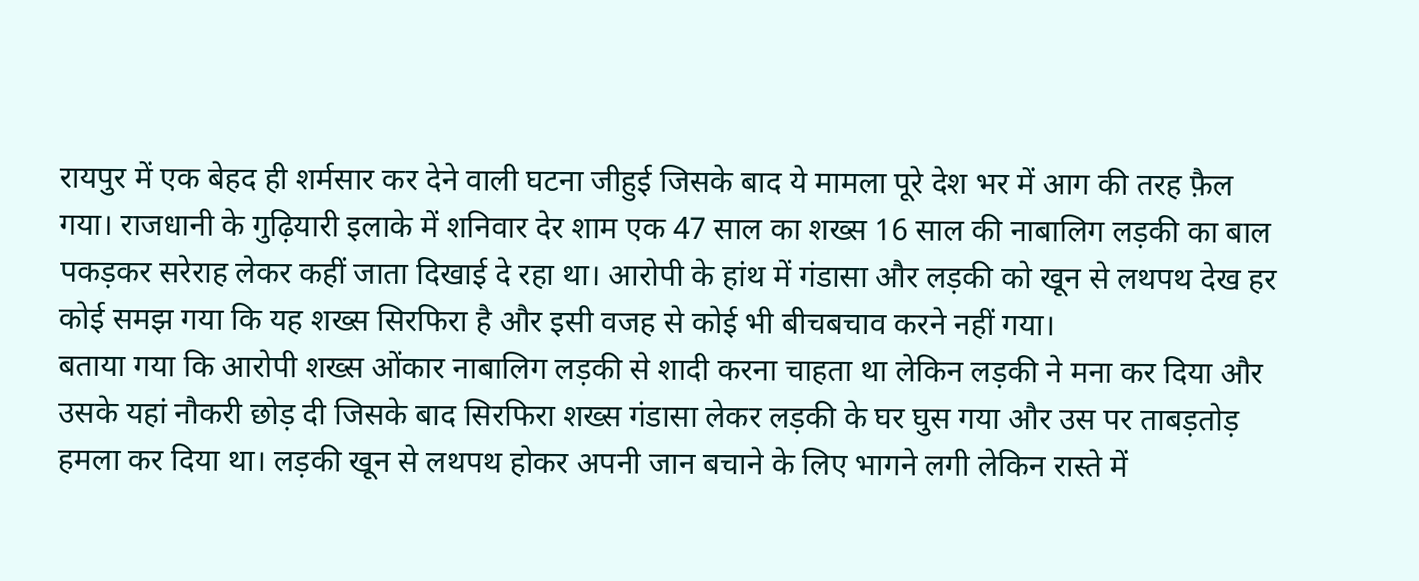रायपुर में एक बेहद ही शर्मसार कर देने वाली घटना जीहुई जिसके बाद ये मामला पूरे देश भर में आग की तरह फ़ैल गया। राजधानी के गुढ़ियारी इलाके में शनिवार देर शाम एक 47 साल का शख्स 16 साल की नाबालिग लड़की का बाल पकड़कर सरेराह लेकर कहीं जाता दिखाई दे रहा था। आरोपी के हांथ में गंडासा और लड़की को खून से लथपथ देख हर कोई समझ गया कि यह शख्स सिरफिरा है और इसी वजह से कोई भी बीचबचाव करने नहीं गया।
बताया गया कि आरोपी शख्स ओंकार नाबालिग लड़की से शादी करना चाहता था लेकिन लड़की ने मना कर दिया और उसके यहां नौकरी छोड़ दी जिसके बाद सिरफिरा शख्स गंडासा लेकर लड़की के घर घुस गया और उस पर ताबड़तोड़ हमला कर दिया था। लड़की खून से लथपथ होकर अपनी जान बचाने के लिए भागने लगी लेकिन रास्ते में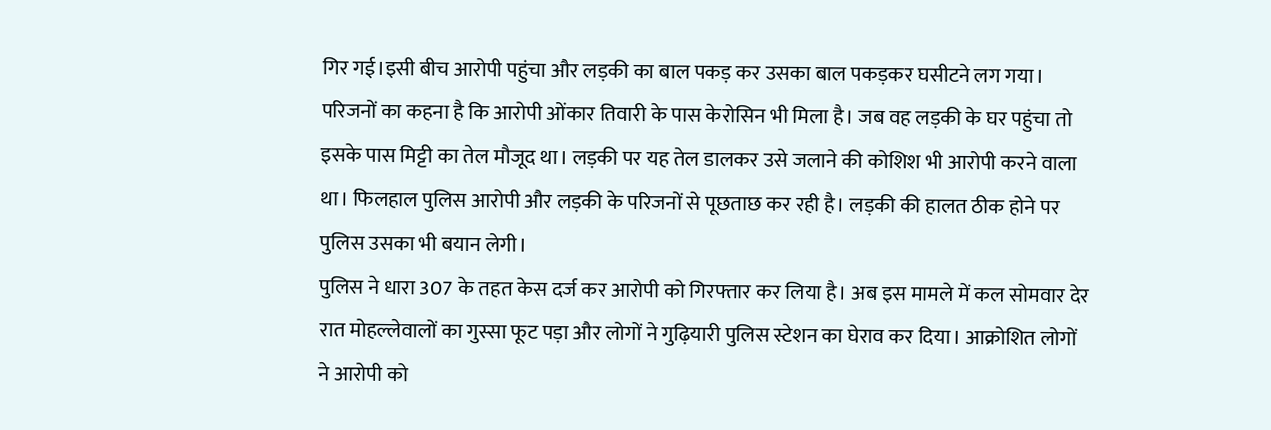गिर गई।इसी बीच आरोपी पहुंचा और लड़की का बाल पकड़ कर उसका बाल पकड़कर घसीटने लग गया।
परिजनों का कहना है कि आरोपी ओंकार तिवारी के पास केरोसिन भी मिला है। जब वह लड़की के घर पहुंचा तो इसके पास मिट्टी का तेल मौजूद था। लड़की पर यह तेल डालकर उसे जलाने की कोशिश भी आरोपी करने वाला था। फिलहाल पुलिस आरोपी और लड़की के परिजनों से पूछताछ कर रही है। लड़की की हालत ठीक होने पर पुलिस उसका भी बयान लेगी।
पुलिस ने धारा 307 के तहत केस दर्ज कर आरोपी को गिरफ्तार कर लिया है। अब इस मामले में कल सोमवार देर रात मोहल्लेवालों का गुस्सा फूट पड़ा और लोगों ने गुढ़ियारी पुलिस स्टेशन का घेराव कर दिया। आक्रोशित लोगों ने आरोपी को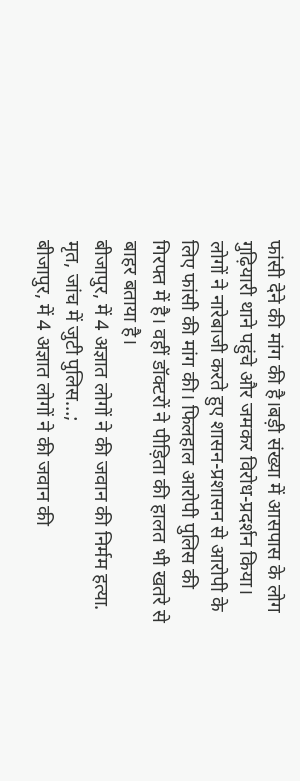फांसी देने की मांग की है।बड़ी संख्या में आसपास के लोग गुढ़ियारी थाने पहुंचे और जमकर विरोध-प्रदर्शन किया। लोगों ने नारेबाजी करते हुए शासन-प्रशासन से आरोपी के लिए फांसी की मांग की। फिलहाल आरोपी पुलिस की गिरफ्त में है। वहीं डॉक्टरों ने पीड़िता की हालत भी खतरे से बाहर बताया है।
बीजापुर, में 4 अज्ञात लोगों ने की जवान की निर्मम हत्या. मृत, जांच में जुटी पुलिस…;
बीजापुर, में 4 अज्ञात लोगों ने की जवान की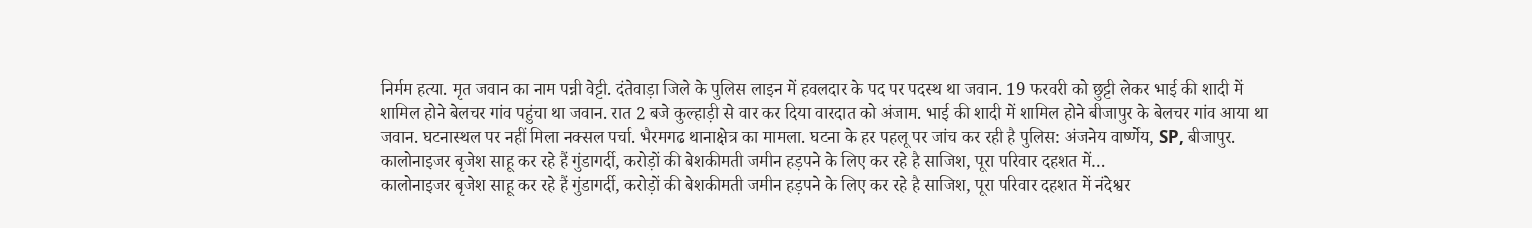निर्मम हत्या. मृत जवान का नाम पन्नी वेट्टी. दंतेवाड़ा जिले के पुलिस लाइन में हवलदार के पद पर पदस्थ था जवान. 19 फरवरी को छुट्टी लेकर भाई की शादी में शामिल होने बेलचर गांव पहुंचा था जवान. रात 2 बजे कुल्हाड़ी से वार कर दिया वारदात को अंजाम. भाई की शादी में शामिल होने बीजापुर के बेलचर गांव आया था जवान. घटनास्थल पर नहीं मिला नक्सल पर्चा. भैरमगढ थानाक्षेत्र का मामला. घटना के हर पहलू पर जांच कर रही है पुलिस: अंजनेय वार्ष्णेय, SP, बीजापुर.
कालोनाइजर बृजेश साहू कर रहे हैं गुंडागर्दी, करोड़ों की बेशकीमती जमीन हड़पने के लिए कर रहे है साजिश, पूरा परिवार दहशत में…
कालोनाइजर बृजेश साहू कर रहे हैं गुंडागर्दी, करोड़ों की बेशकीमती जमीन हड़पने के लिए कर रहे है साजिश, पूरा परिवार दहशत में नंदेश्वर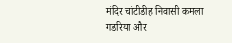मंदिर चांटीडीह निवासी कमला गडरिया और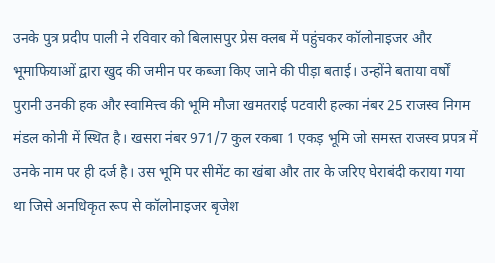उनके पुत्र प्रदीप पाली ने रविवार को बिलासपुर प्रेस क्लब में पहुंचकर कॉलोनाइजर और भूमाफियाओं द्वारा खुद की जमीन पर कब्जा किए जाने की पीड़ा बताई। उन्होंने बताया वर्षों पुरानी उनकी हक और स्वामित्त्व की भूमि मौजा खमतराई पटवारी हल्का नंबर 25 राजस्व निगम मंडल कोनी में स्थित है। खसरा नंबर 971/7 कुल रकबा 1 एकड़ भूमि जो समस्त राजस्व प्रपत्र में उनके नाम पर ही दर्ज है। उस भूमि पर सीमेंट का खंबा और तार के जरिए घेराबंदी कराया गया था जिसे अनधिकृत रूप से कॉलोनाइजर बृजेश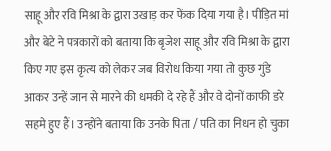साहू और रवि मिश्रा के द्वारा उखाड़ कर फेंक दिया गया है। पीड़ित मां और बेटे ने पत्रकारों को बताया कि बृजेश साहू और रवि मिश्रा के द्वारा किए गए इस कृत्य को लेकर जब विरोध किया गया तो कुछ गुंडे आकर उन्हें जान से मारने की धमकी दे रहे हैं और वे दोनों काफी डरे सहमे हुए हैं। उन्होंने बताया कि उनके पिता / पति का निधन हो चुका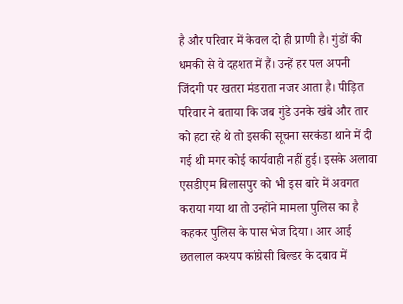है और परिवार में केवल दो ही प्राणी है। गुंडों की धमकी से वे दहशत में हैं। उन्हें हर पल अपनी जिंदगी पर खतरा मंडराता नजर आता है। पीड़ित परिवार ने बताया कि जब गुंडे उनके खंबे और तार को हटा रहे थे तो इसकी सूचना सरकंडा थाने में दी गई थी मगर कोई कार्यवाही नहीं हुई। इसके अलावा एसडीएम बिलासपुर को भी इस बारे में अवगत कराया गया था तो उन्होंने मामला पुलिस का है कहकर पुलिस के पास भेज दिया। आर आई छतलाल कश्यप कांग्रेसी बिल्डर के दबाव में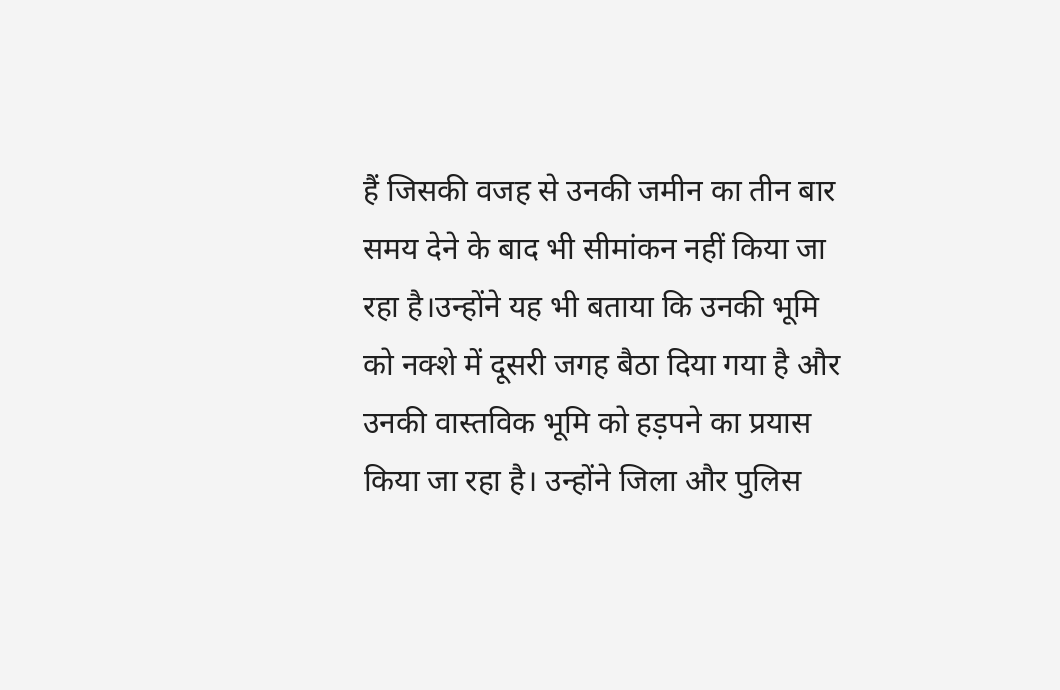हैं जिसकी वजह से उनकी जमीन का तीन बार समय देने के बाद भी सीमांकन नहीं किया जा रहा है।उन्होंने यह भी बताया कि उनकी भूमि को नक्शे में दूसरी जगह बैठा दिया गया है और उनकी वास्तविक भूमि को हड़पने का प्रयास किया जा रहा है। उन्होंने जिला और पुलिस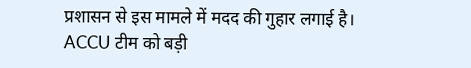प्रशासन से इस मामले में मदद की गुहार लगाई है।
ACCU टीम को बड़ी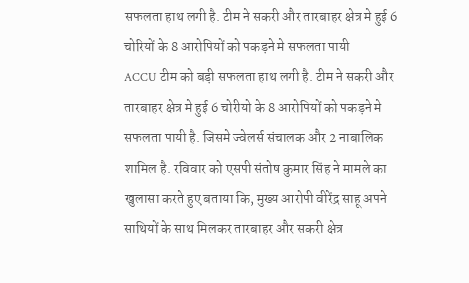सफलता हाथ लगी है. टीम ने सकरी और तारबाहर क्षेत्र मे हुई 6 चोरियों के 8 आरोपियों को पकड़ने मे सफलता पायी
ACCU टीम को बड़ी सफलता हाथ लगी है. टीम ने सकरी और तारबाहर क्षेत्र मे हुई 6 चोरीयो के 8 आरोपियों को पकड़ने मे सफलता पायी है. जिसमे ज्वेलर्स संचालक और 2 नाबालिक शामिल है. रविवार को एसपी संतोष कुमार सिंह ने मामले का खुलासा करते हुए बताया कि, मुख्य आरोपी वीरेंद्र साहू अपने साथियों के साथ मिलकर तारबाहर और सकरी क्षेत्र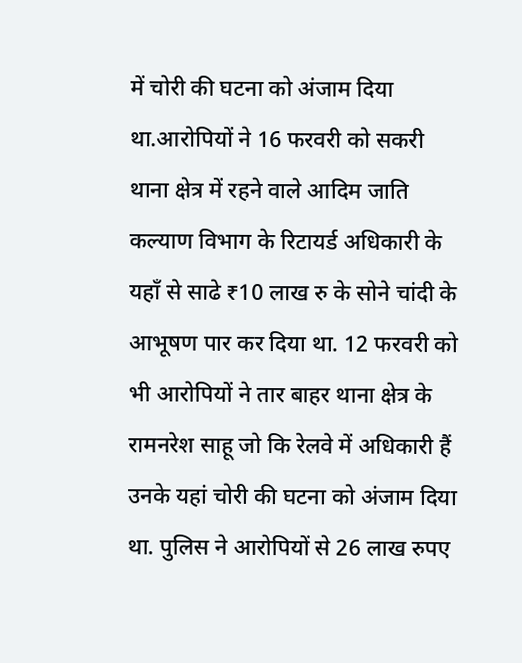में चोरी की घटना को अंजाम दिया था.आरोपियों ने 16 फरवरी को सकरी थाना क्षेत्र में रहने वाले आदिम जाति कल्याण विभाग के रिटायर्ड अधिकारी के यहाँ से साढे ₹10 लाख रु के सोने चांदी के आभूषण पार कर दिया था. 12 फरवरी को भी आरोपियों ने तार बाहर थाना क्षेत्र के रामनरेश साहू जो कि रेलवे में अधिकारी हैं उनके यहां चोरी की घटना को अंजाम दिया था. पुलिस ने आरोपियों से 26 लाख रुपए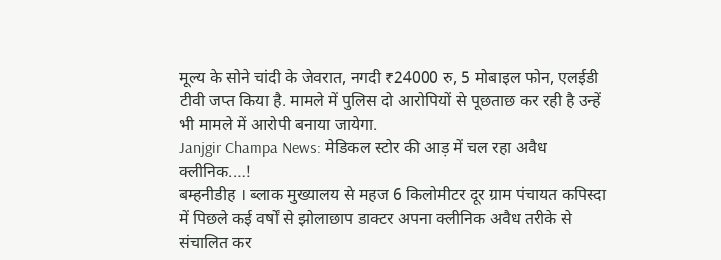मूल्य के सोने चांदी के जेवरात, नगदी ₹24000 रु, 5 मोबाइल फोन, एलईडी टीवी जप्त किया है. मामले में पुलिस दो आरोपियों से पूछताछ कर रही है उन्हें भी मामले में आरोपी बनाया जायेगा.
Janjgir Champa News: मेडिकल स्टोर की आड़ में चल रहा अवैध क्लीनिक.…!
बम्हनीडीह । ब्लाक मुख्यालय से महज 6 किलोमीटर दूर ग्राम पंचायत कपिस्दा में पिछले कई वर्षों से झोलाछाप डाक्टर अपना क्लीनिक अवैध तरीके से संचालित कर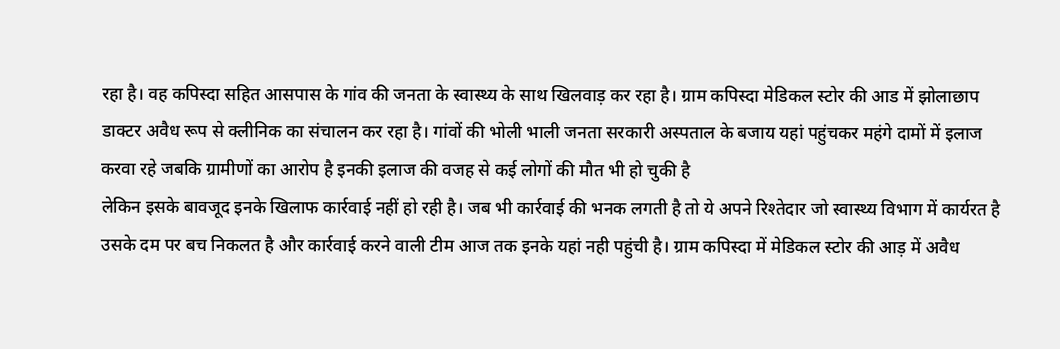रहा है। वह कपिस्दा सहित आसपास के गांव की जनता के स्वास्थ्य के साथ खिलवाड़ कर रहा है। ग्राम कपिस्दा मेडिकल स्टोर की आड में झोलाछाप डाक्टर अवैध रूप से क्लीनिक का संचालन कर रहा है। गांवों की भोली भाली जनता सरकारी अस्पताल के बजाय यहां पहुंचकर महंगे दामों में इलाज करवा रहे जबकि ग्रामीणों का आरोप है इनकी इलाज की वजह से कई लोगों की मौत भी हो चुकी है
लेकिन इसके बावजूद इनके खिलाफ कार्रवाई नहीं हो रही है। जब भी कार्रवाई की भनक लगती है तो ये अपने रिश्तेदार जो स्वास्थ्य विभाग में कार्यरत है उसके दम पर बच निकलत है और कार्रवाई करने वाली टीम आज तक इनके यहां नही पहुंची है। ग्राम कपिस्दा में मेडिकल स्टोर की आड़ में अवैध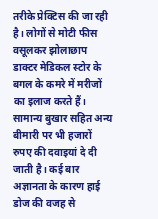तरीके प्रेक्टिस की जा रही है। लोगों से मोटी फीस वसूलकर झोलाछाप डाक्टर मेडिकल स्टोर के बगल के कमरे में मरीजों का इलाज करते हैं। सामान्य बुखार सहित अन्य बीमारी पर भी हजारों रुपए की दवाइयां दे दी जाती है। कई बार अज्ञानता के कारण हाई डोज की वजह से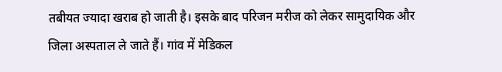तबीयत ज्यादा खराब हो जाती है। इसके बाद परिजन मरीज को लेकर सामुदायिक और जिला अस्पताल ले जाते हैं। गांव में मेडिकल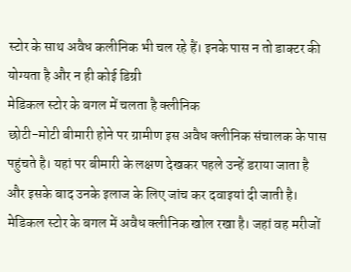स्टोर के साथ अवैध कलीनिक भी चल रहे हैं। इनके पास न तो डाक्टर की योग्यता है और न ही कोई डिग्री
मेडिकल स्टोर के बगल में चलता है क्लीनिक
छोटी-मोटी बीमारी होने पर ग्रामीण इस अवैध क्लीनिक संचालक के पास पहुंचते है। यहां पर बीमारी के लक्षण देखकर पहले उन्हें डराया जाता है और इसके बाद उनके इलाज के लिए जांच कर दवाइयां दी जाती है। मेडिकल स्टोर के बगल में अवैध क्लीनिक खोल रखा है। जहां वह मरीजों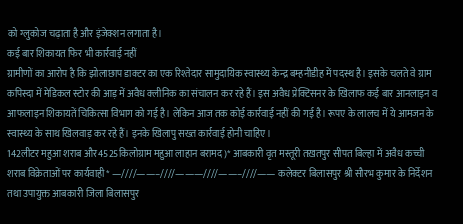को ग्लुकोज चढ़ाता है और इंजेक्शन लगाता है।
कई बार शिकायत फिर भी कार्रवाई नहीं
ग्रामीणों का आरोप है कि झोलाछाप डाक्टर का एक रिश्तेदार सामुदायिक स्वास्थ्य केन्द्र बम्हनीडीह में पदस्थ है। इसके चलते वे ग्राम कपिस्दा में मेडिकल स्टोर की आड़ में अवैध क्लीनिक का संचालन कर रहे हैं। इस अवैध प्रेक्टिसनर के खिलाफ कई बार आनलाइन व आफलाइन शिकायतें चिकित्सा विभाग को गई है। लेकिन आज तक कोई कार्रवाई नहीं की गई है। रूपए के लालच में ये आमजन के स्वास्थ्य के साथ खिलवाड़ कर रहे हैं। इनके खिलापु सख्त कार्रवाई होनी चाहिए।
142लीटर महुआ शराब और4525किलोग्राम महुआ लाहान बरामद)* आबकारी वृत मस्तूरी तख़तपुर सीपत बिल्हा में अवैध कच्ची शराब विक्रेताओं पर कार्यवाही* —////——–////———////——–////—— कलेक्टर बिलासपुर श्री सौरभ कुमार के निर्देशन तथा उपायुक्त आबकारी जिला बिलासपुर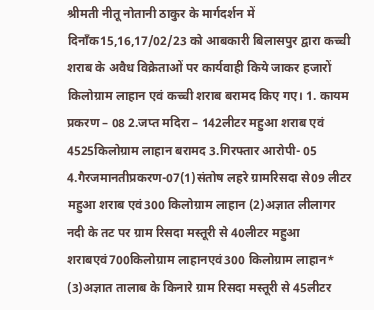श्रीमती नीतू नोतानी ठाकुर के मार्गदर्शन में दिनाँक15,16,17/02/23 को आबकारी बिलासपुर द्वारा कच्ची शराब के अवैध विक्रेताओं पर कार्यवाही किये जाकर हजारों किलोग्राम लाहान एवं कच्ची शराब बरामद किए गए। 1. कायम प्रकरण – 08 2.जप्त मदिरा – 142लीटर महुआ शराब एवं 4525किलोग्राम लाहान बरामद 3.गिरफ्तार आरोपी- 05 4.गैरजमानतीप्रकरण-07(1)संतोष लहरे ग्रामरिसदा से09 लीटर महुआ शराब एवं300 किलोग्राम लाहान (2)अज्ञात लीलागर नदी के तट पर ग्राम रिसदा मस्तूरी से 40लीटर महुआ शराबएवं700किलोग्राम लाहानएवं300 किलोग्राम लाहान* (3)अज्ञात तालाब के किनारे ग्राम रिसदा मस्तूरी से 45लीटर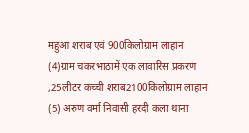महुआ शराब एवं 900किलोग्राम लाहान (4)ग्राम चकरभाठामें एक लावारिस प्रकरण ,25लीटर कच्ची शराब2100किलोग्राम लाहान (5) अरुण वर्मा निवासी हरदी कला थाना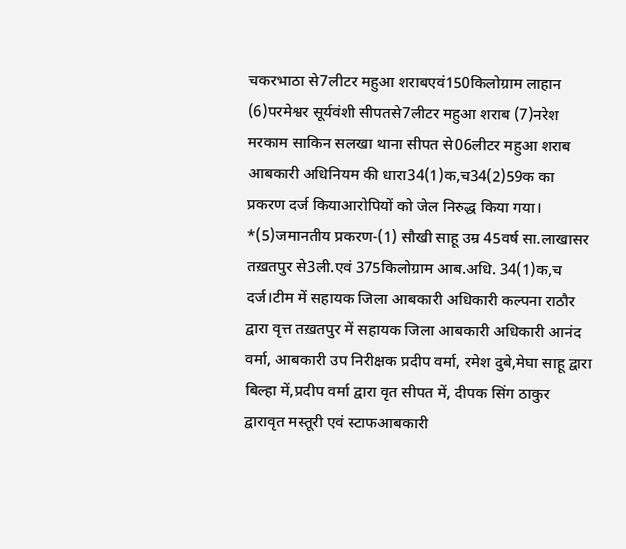चकरभाठा से7लीटर महुआ शराबएवं150किलोग्राम लाहान (6)परमेश्वर सूर्यवंशी सीपतसे7लीटर महुआ शराब (7)नरेश मरकाम साकिन सलखा थाना सीपत से06लीटर महुआ शराब आबकारी अधिनियम की धारा34(1)क,च34(2)59क का प्रकरण दर्ज कियाआरोपियों को जेल निरुद्ध किया गया। *(5)जमानतीय प्रकरण-(1) सौखी साहू उम्र 45वर्ष सा.लाखासर तख़तपुर से3ली.एवं 375किलोग्राम आब.अधि. 34(1)क,च दर्ज।टीम में सहायक जिला आबकारी अधिकारी कल्पना राठौर द्वारा वृत्त तख़तपुर में सहायक जिला आबकारी अधिकारी आनंद वर्मा, आबकारी उप निरीक्षक प्रदीप वर्मा, रमेश दुबे,मेघा साहू द्वारा बिल्हा में,प्रदीप वर्मा द्वारा वृत सीपत में, दीपक सिंग ठाकुर द्वारावृत मस्तूरी एवं स्टाफआबकारी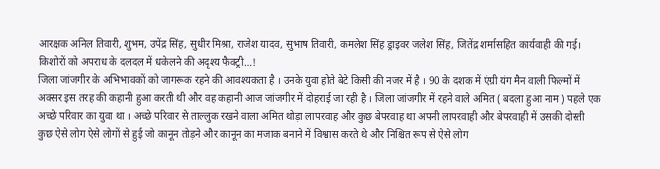आरक्षक अनिल तिवारी, शुभम, उपेंद्र सिंह, सुधीर मिश्रा, राजेश यादव, सुभाष तिवारी, कमलेश सिंह ड्राइवर जलेश सिंह, जितेंद्र शर्मासहित कार्यवाही की गई।
किशोरों को अपराध के दलदल में धकेलने की अदृश्य फैक्ट्री…!
जिला जांजगीर के अभिभावकों को जागरूक रहने की आवश्यकता है । उनके युवा होते बेटे किसी की नजर में है । 90 के दशक में एंग्री यंग मैन वाली फिल्मों में अक्सर इस तरह की कहानी हुआ करती थी और वह कहानी आज जांजगीर में दोहराई जा रही है । जिला जांजगीर में रहने वाले अमित ( बदला हुआ नाम ) पहले एक अच्छे परिवार का युवा था । अच्छे परिवार से ताल्लुक रखने वाला अमित थोड़ा लापरवाह और कुछ बेपरवाह था अपनी लापरवाही और बेपरवाही में उसकी दोस्ती कुछ ऐसे लोग ऐसे लोगों से हुई जो कानून तोड़ने और कानून का मजाक बनाने में विश्वास करते थे और निश्चित रूप से ऐसे लोग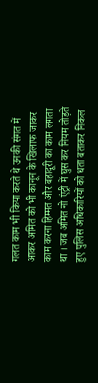गलत काम भी किया करते थे उनकी संगत में आकर अमित को भी कानून के खिलाफ जाकर काम करना हिम्मत और बहादूरी का काम लगता था । जब अमित नो एंट्री में घुस कर नियम तोड़ते हुए पुलिस अधिकारियों को धता बताकर निकल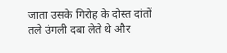जाता उसके गिरोह के दोस्त दांतों तले उंगली दबा लेते थे और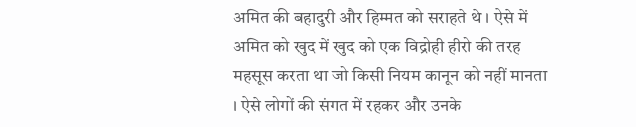अमित की बहादुरी और हिम्मत को सराहते थे । ऐसे में अमित को खुद में खुद को एक विद्रोही हीरो की तरह महसूस करता था जो किसी नियम कानून को नहीं मानता । ऐसे लोगों की संगत में रहकर और उनके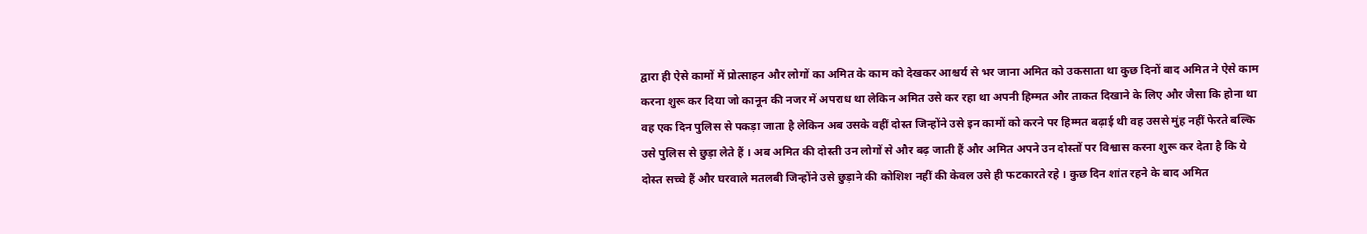द्वारा ही ऐसे कामों में प्रोत्साहन और लोगों का अमित के काम को देखकर आश्चर्य से भर जाना अमित को उकसाता था कुछ दिनों बाद अमित ने ऐसे काम करना शुरू कर दिया जो कानून की नजर में अपराध था लेकिन अमित उसे कर रहा था अपनी हिम्मत और ताकत दिखाने के लिए और जैसा कि होना था वह एक दिन पुलिस से पकड़ा जाता है लेकिन अब उसके वहीं दोस्त जिन्होंने उसे इन कामों को करने पर हिम्मत बढ़ाई थी वह उससे मुंह नहीं फेरते बल्कि उसे पुलिस से छुड़ा लेते हैं । अब अमित की दोस्ती उन लोगों से और बढ़ जाती हैं और अमित अपने उन दोस्तों पर विश्वास करना शुरू कर देता है कि ये दोस्त सच्चे हैं और घरवाले मतलबी जिन्होंने उसे छुड़ाने की कोशिश नहीं की केवल उसे ही फटकारते रहे । कुछ दिन शांत रहने के बाद अमित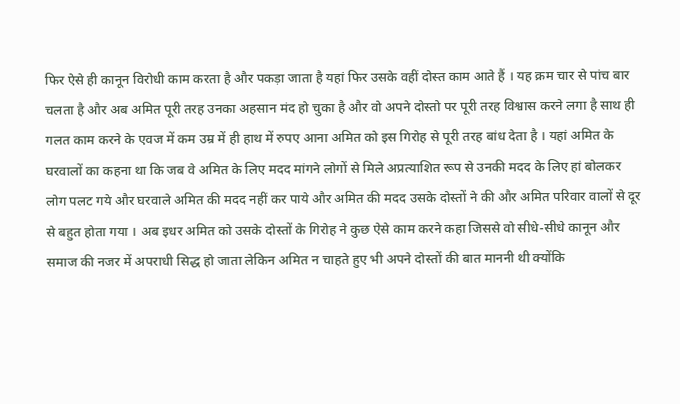फिर ऐसे ही कानून विरोधी काम करता है और पकड़ा जाता है यहां फिर उसके वहीं दोस्त काम आते हैं । यह क्रम चार से पांच बार चलता है और अब अमित पूरी तरह उनका अहसान मंद हो चुका है और वो अपने दोस्तो पर पूरी तरह विश्वास करने लगा है साथ ही गलत काम करने के एवज में कम उम्र में ही हाथ में रुपए आना अमित को इस गिरोह से पूरी तरह बांध देता है । यहां अमित के घरवालों का कहना था कि जब वे अमित के लिए मदद मांगने लोगों से मिले अप्रत्याशित रूप से उनकी मदद के लिए हां बोलकर लोग पलट गये और घरवाले अमित की मदद नहीं कर पाये और अमित की मदद उसके दोस्तों ने की और अमित परिवार वालों से दूर से बहुत होता गया । अब इधर अमित को उसके दोस्तों के गिरोह ने कुछ ऐसे काम करने कहा जिससे वो सीधे-सीधे कानून और समाज की नजर में अपराधी सिद्ध हो जाता लेकिन अमित न चाहते हुए भी अपने दोस्तों की बात माननी थी क्योंकि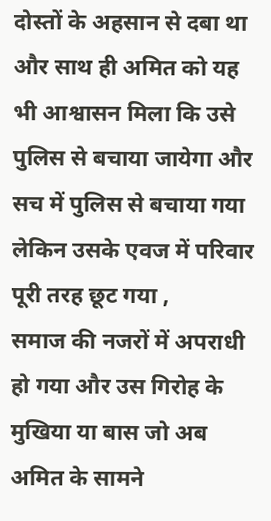दोस्तों के अहसान से दबा था और साथ ही अमित को यह भी आश्वासन मिला कि उसे पुलिस से बचाया जायेगा और सच में पुलिस से बचाया गया लेकिन उसके एवज में परिवार पूरी तरह छूट गया ,
समाज की नजरों में अपराधी हो गया और उस गिरोह के मुखिया या बास जो अब अमित के सामने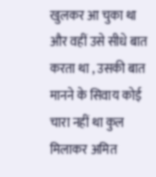खुलकर आ चुका था और वहीं उसे सीधे बात करता था , उसकी बात मानने के सिवाय कोई चारा नहीं था कुल मिलाकर अमित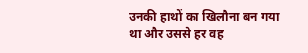उनकी हाथों का खिलौना बन गया था और उससे हर वह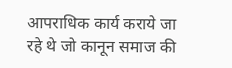आपराधिक कार्य कराये जा रहे थे जो कानून समाज की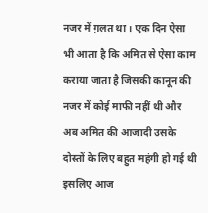नजर में ग़लत था । एक दिन ऐसा भी आता है कि अमित से ऐसा काम कराया जाता है जिसकी कानून की नजर में कोई माफी नहीं थी और अब अमित की आजादी उसके दोस्तों के लिए बहुत महंगी हो गई थी इसलिए आज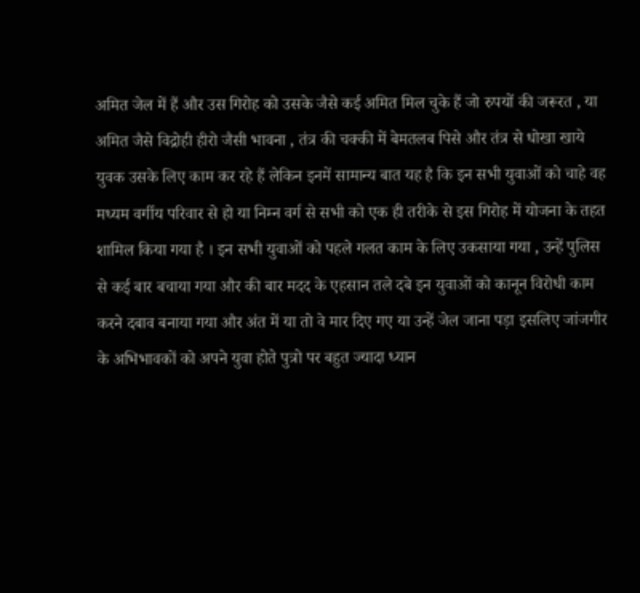अमित जेल में हैं और उस गिरोह को उसके जैसे कई अमित मिल चुके हैं जो रुपयों की जरूरत , या अमित जैसे विद्रोही हीरो जैसी भावना , तंत्र की चक्की में बेमतलब पिसे और तंत्र से धोखा खाये युवक उसके लिए काम कर रहे हैं लेकिन इनमें सामान्य बात यह है कि इन सभी युवाओं को चाहे वह मध्यम वर्गीय परिवार से हो या निम्न वर्ग से सभी को एक ही तरीके से इस गिरोह में योजना के तहत शामिल किया गया है । इन सभी युवाओं को पहले गलत काम के लिए उकसाया गया , उन्हें पुलिस से कई बार बचाया गया और की बार मदद के एहसान तले दबे इन युवाओं को कानून विरोधी काम करने दबाव बनाया गया और अंत में या तो वे मार दिए गए या उन्हें जेल जाना पड़ा इसलिए जांजगीर के अभिभावकों को अपने युवा होते पुत्रो पर बहुत ज्यादा ध्यान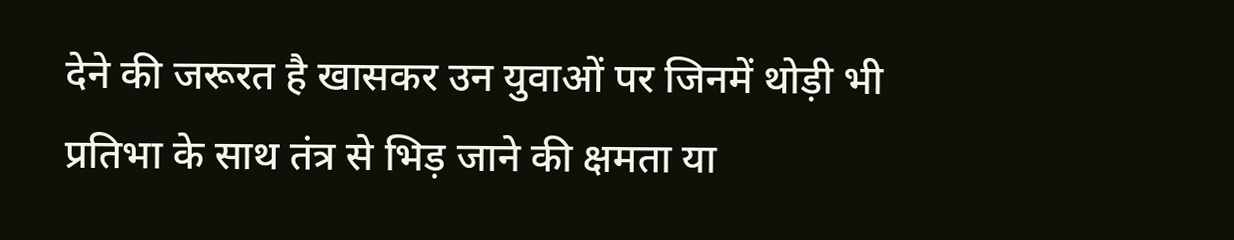देने की जरूरत है खासकर उन युवाओं पर जिनमें थोड़ी भी प्रतिभा के साथ तंत्र से भिड़ जाने की क्षमता या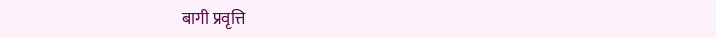बागी प्रवृत्ति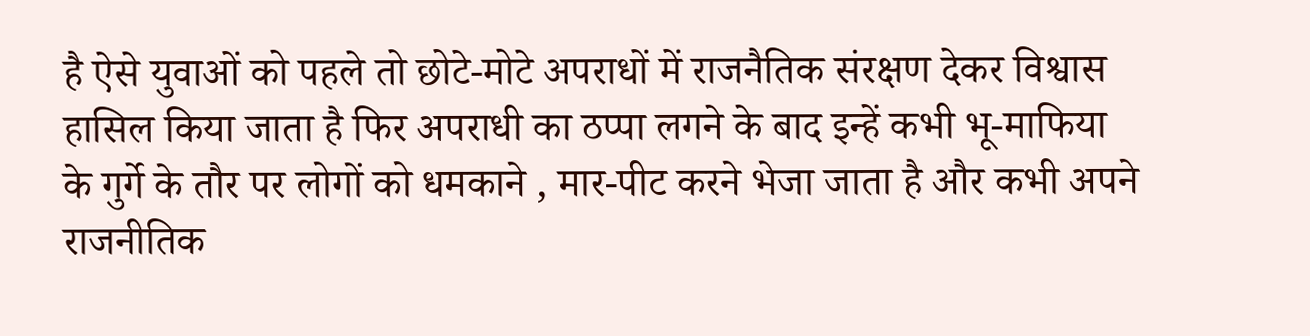है ऐसे युवाओं को पहले तो छोटे-मोटे अपराधों में राजनैतिक संरक्षण देकर विश्वास हासिल किया जाता है फिर अपराधी का ठप्पा लगने के बाद इन्हें कभी भू-माफिया के गुर्गे के तौर पर लोगों को धमकाने , मार-पीट करने भेजा जाता है और कभी अपने राजनीतिक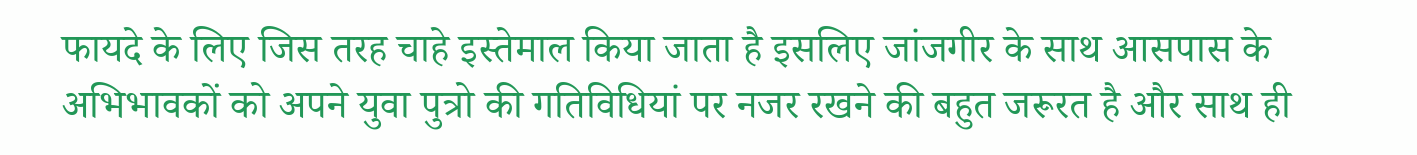फायदे के लिए जिस तरह चाहे इस्तेमाल किया जाता है इसलिए जांजगीर के साथ आसपास के अभिभावकों को अपने युवा पुत्रो की गतिविधियां पर नजर रखने की बहुत जरूरत है और साथ ही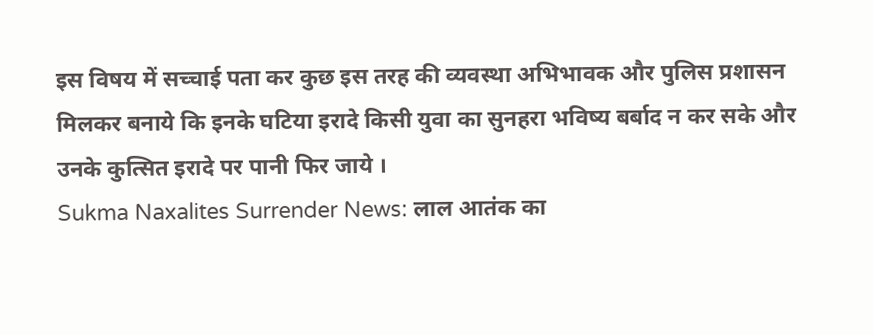इस विषय में सच्चाई पता कर कुछ इस तरह की व्यवस्था अभिभावक और पुलिस प्रशासन मिलकर बनाये कि इनके घटिया इरादे किसी युवा का सुनहरा भविष्य बर्बाद न कर सके और उनके कुत्सित इरादे पर पानी फिर जाये ।
Sukma Naxalites Surrender News: लाल आतंक का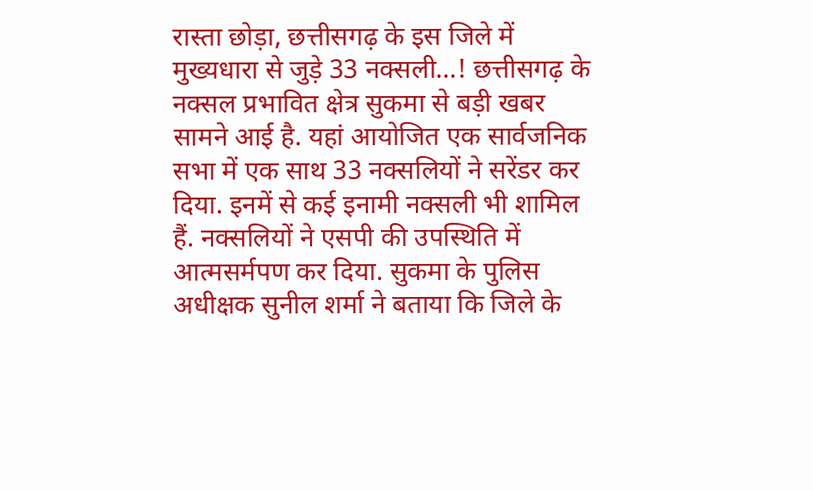रास्ता छोड़ा, छत्तीसगढ़ के इस जिले में मुख्यधारा से जुड़े 33 नक्सली…! छत्तीसगढ़ के नक्सल प्रभावित क्षेत्र सुकमा से बड़ी खबर सामने आई है. यहां आयोजित एक सार्वजनिक सभा में एक साथ 33 नक्सलियों ने सरेंडर कर दिया. इनमें से कई इनामी नक्सली भी शामिल हैं. नक्सलियों ने एसपी की उपस्थिति में आत्मसर्मपण कर दिया. सुकमा के पुलिस अधीक्षक सुनील शर्मा ने बताया कि जिले के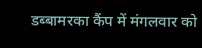डब्बामरका कैंप में मंगलवार को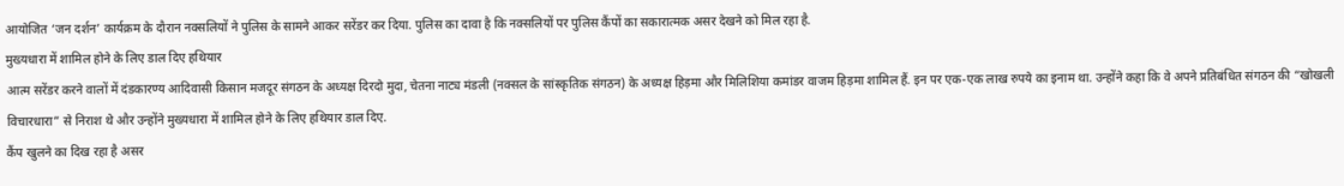आयोजित ‘जन दर्शन’ कार्यक्रम के दौरान नक्सलियों ने पुलिस के सामने आकर सरेंडर कर दिया. पुलिस का दावा है कि नक्सलियों पर पुलिस कैंपों का सकारात्मक असर देखने को मिल रहा है.
मुख्यधारा में शामिल होने के लिए डाल दिए हथियार
आत्म सरेंडर करने वालों में दंडकारण्य आदिवासी किसान मजदूर संगठन के अध्यक्ष दिरदो मुदा, चेतना नाट्य मंडली (नक्सल के सांस्कृतिक संगठन) के अध्यक्ष हिड़मा और मिलिशिया कमांडर वाजम हिड़मा शामिल हैं. इन पर एक-एक लाख रुपये का इनाम था. उन्होंने कहा कि वे अपने प्रतिबंधित संगठन की “खोखली विचारधारा” से निराश थे और उन्होंने मुख्यधारा में शामिल होने के लिए हथियार डाल दिए.
कैंप खुलने का दिख रहा है असर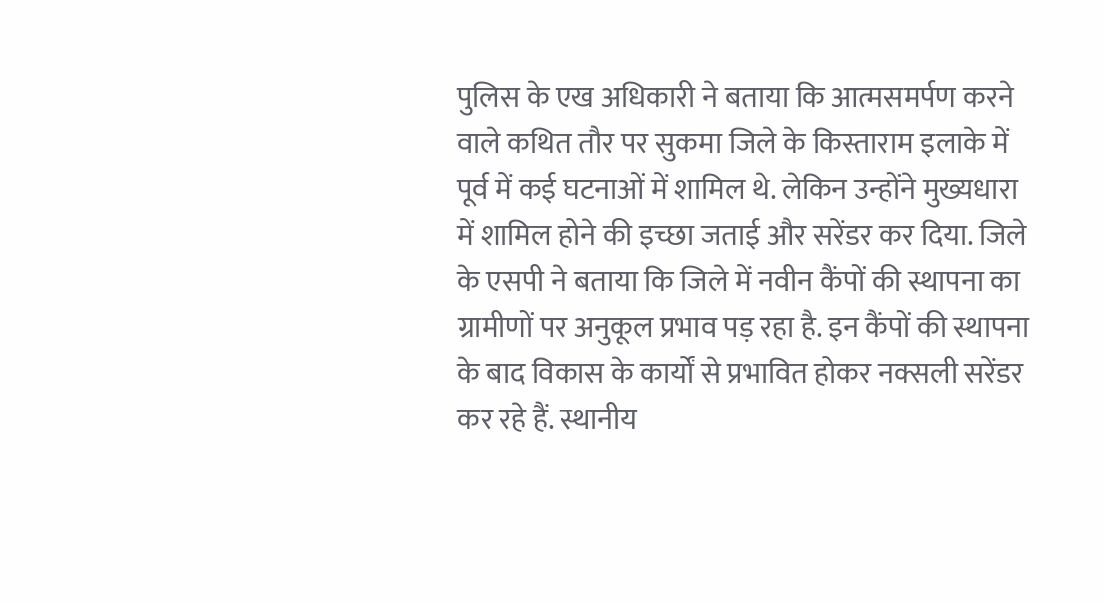पुलिस के एख अधिकारी ने बताया कि आत्मसमर्पण करने वाले कथित तौर पर सुकमा जिले के किस्ताराम इलाके में पूर्व में कई घटनाओं में शामिल थे. लेकिन उन्होंने मुख्यधारा में शामिल होने की इच्छा जताई और सरेंडर कर दिया. जिले के एसपी ने बताया कि जिले में नवीन कैंपों की स्थापना का ग्रामीणों पर अनुकूल प्रभाव पड़ रहा है. इन कैंपों की स्थापना के बाद विकास के कार्यों से प्रभावित होकर नक्सली सरेंडर कर रहे हैं. स्थानीय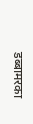डब्बामरका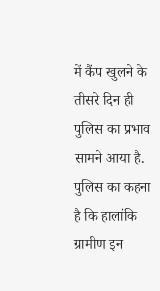में कैंप खुलने के तीसरे दिन ही पुलिस का प्रभाव सामने आया है. पुलिस का कहना है कि हालांकि ग्रामीण इन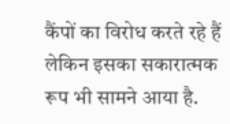कैंपों का विरोध करते रहे हैं लेकिन इसका सकारात्मक रूप भी सामने आया है.